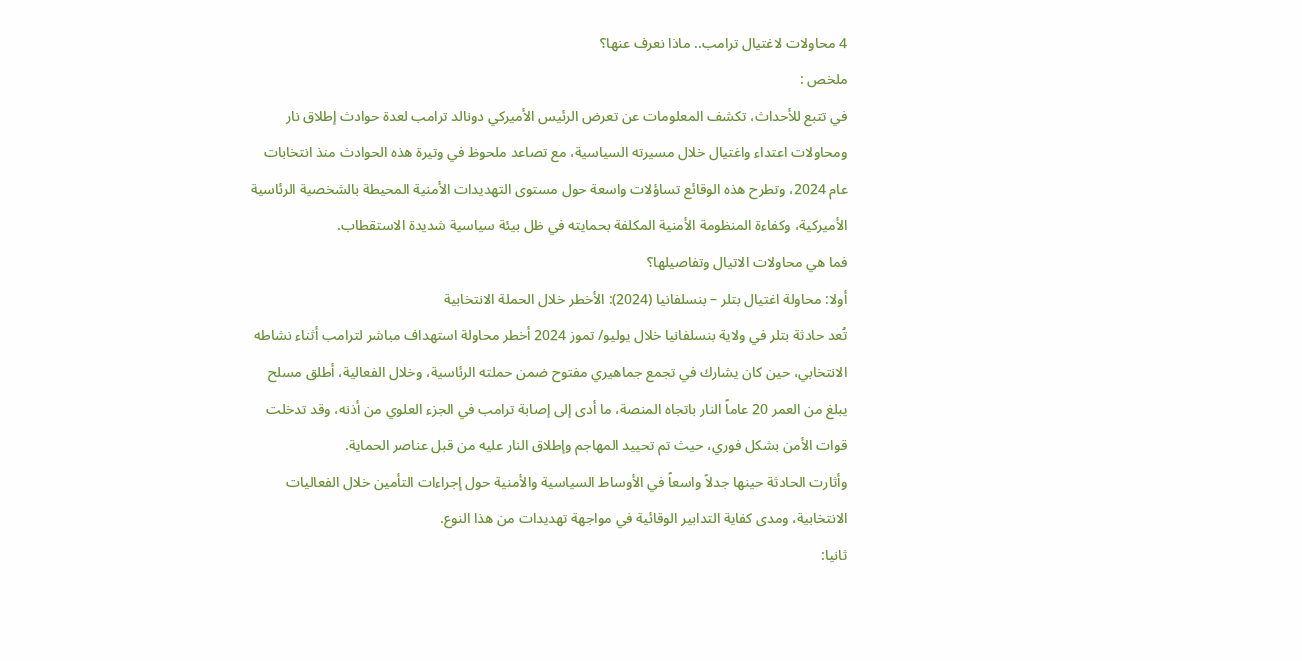4 محاولات لاغتيال ترامب.. ماذا نعرف عنها؟
ملخص :
في تتبع للأحداث، تكشف المعلومات عن تعرض الرئيس الأميركي دونالد ترامب لعدة حوادث إطلاق نار ومحاولات اعتداء واغتيال خلال مسيرته السياسية، مع تصاعد ملحوظ في وتيرة هذه الحوادث منذ انتخابات عام 2024، وتطرح هذه الوقائع تساؤلات واسعة حول مستوى التهديدات الأمنية المحيطة بالشخصية الرئاسية الأميركية، وكفاءة المنظومة الأمنية المكلفة بحمايته في ظل بيئة سياسية شديدة الاستقطاب.
فما هي محاولات الاتيال وتفاصيلها؟
أولا: محاولة اغتيال بتلر – بنسلفانيا (2024): الأخطر خلال الحملة الانتخابية
تُعد حادثة بتلر في ولاية بنسلفانيا خلال يوليو/ تموز 2024 أخطر محاولة استهداف مباشر لترامب أثناء نشاطه الانتخابي، حين كان يشارك في تجمع جماهيري مفتوح ضمن حملته الرئاسية، وخلال الفعالية، أطلق مسلح يبلغ من العمر 20 عاماً النار باتجاه المنصة، ما أدى إلى إصابة ترامب في الجزء العلوي من أذنه، وقد تدخلت قوات الأمن بشكل فوري، حيث تم تحييد المهاجم وإطلاق النار عليه من قبل عناصر الحماية.
وأثارت الحادثة حينها جدلاً واسعاً في الأوساط السياسية والأمنية حول إجراءات التأمين خلال الفعاليات الانتخابية، ومدى كفاية التدابير الوقائية في مواجهة تهديدات من هذا النوع.
ثانيا: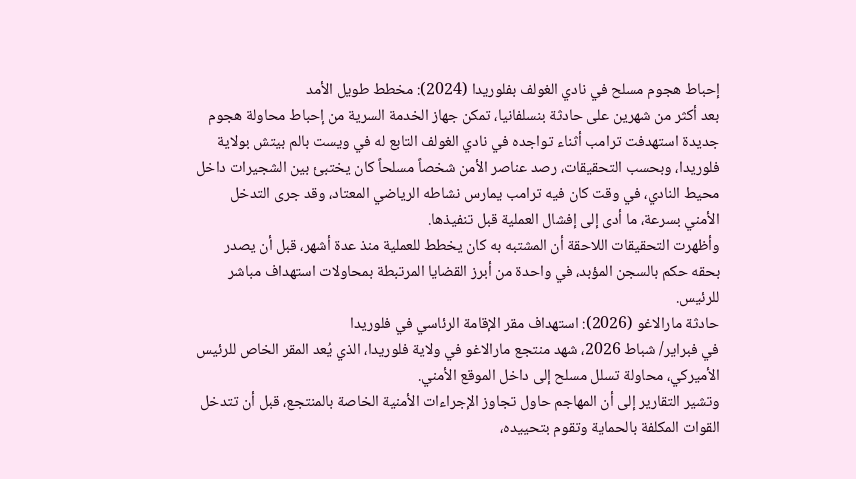إحباط هجوم مسلح في نادي الغولف بفلوريدا (2024): مخطط طويل الأمد
بعد أكثر من شهرين على حادثة بنسلفانيا، تمكن جهاز الخدمة السرية من إحباط محاولة هجوم جديدة استهدفت ترامب أثناء تواجده في نادي الغولف التابع له في ويست بالم بيتش بولاية فلوريدا، وبحسب التحقيقات، رصد عناصر الأمن شخصاً مسلحاً كان يختبئ بين الشجيرات داخل محيط النادي، في وقت كان فيه ترامب يمارس نشاطه الرياضي المعتاد، وقد جرى التدخل الأمني بسرعة، ما أدى إلى إفشال العملية قبل تنفيذها.
وأظهرت التحقيقات اللاحقة أن المشتبه به كان يخطط للعملية منذ عدة أشهر، قبل أن يصدر بحقه حكم بالسجن المؤبد، في واحدة من أبرز القضايا المرتبطة بمحاولات استهداف مباشر للرئيس.
حادثة مارالاغو (2026): استهداف مقر الإقامة الرئاسي في فلوريدا
في فبراير/ شباط 2026، شهد منتجع مارالاغو في ولاية فلوريدا، الذي يُعد المقر الخاص للرئيس الأميركي، محاولة تسلل مسلح إلى داخل الموقع الأمني.
وتشير التقارير إلى أن المهاجم حاول تجاوز الإجراءات الأمنية الخاصة بالمنتجع، قبل أن تتدخل القوات المكلفة بالحماية وتقوم بتحييده،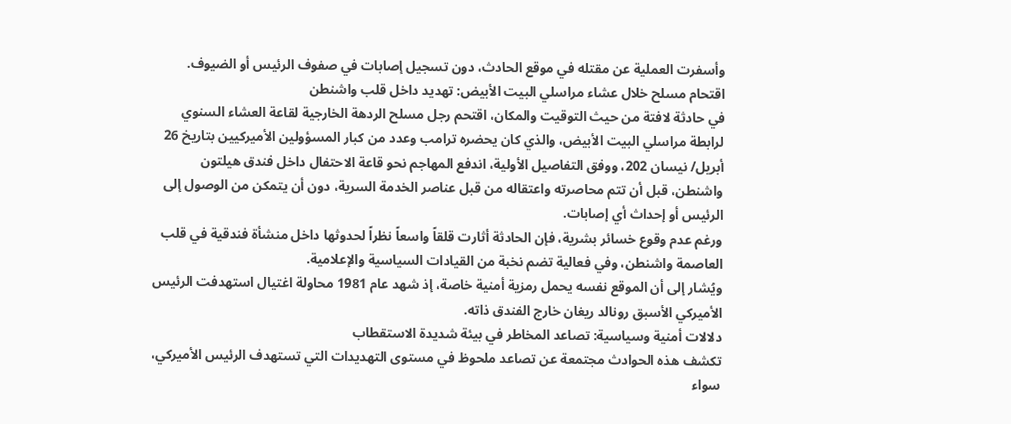وأسفرت العملية عن مقتله في موقع الحادث، دون تسجيل إصابات في صفوف الرئيس أو الضيوف.
اقتحام مسلح خلال عشاء مراسلي البيت الأبيض: تهديد داخل قلب واشنطن
في حادثة لافتة من حيث التوقيت والمكان، اقتحم رجل مسلح الردهة الخارجية لقاعة العشاء السنوي لرابطة مراسلي البيت الأبيض، والذي كان يحضره ترامب وعدد من كبار المسؤولين الأميركيين بتاريخ 26 أبريل/ نيسان 202، ووفق التفاصيل الأولية، اندفع المهاجم نحو قاعة الاحتفال داخل فندق هيلتون واشنطن، قبل أن تتم محاصرته واعتقاله من قبل عناصر الخدمة السرية، دون أن يتمكن من الوصول إلى الرئيس أو إحداث أي إصابات.
ورغم عدم وقوع خسائر بشرية، فإن الحادثة أثارت قلقاً واسعاً نظراً لحدوثها داخل منشأة فندقية في قلب العاصمة واشنطن، وفي فعالية تضم نخبة من القيادات السياسية والإعلامية.
ويُشار إلى أن الموقع نفسه يحمل رمزية أمنية خاصة، إذ شهد عام 1981 محاولة اغتيال استهدفت الرئيس الأميركي الأسبق رونالد ريغان خارج الفندق ذاته.
دلالات أمنية وسياسية: تصاعد المخاطر في بيئة شديدة الاستقطاب
تكشف هذه الحوادث مجتمعة عن تصاعد ملحوظ في مستوى التهديدات التي تستهدف الرئيس الأميركي، سواء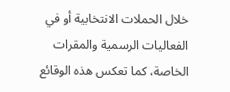خلال الحملات الانتخابية أو في الفعاليات الرسمية والمقرات الخاصة، كما تعكس هذه الوقائع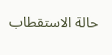حالة الاستقطاب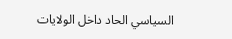السياسي الحاد داخل الولايات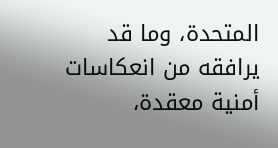المتحدة، وما قد يرافقه من انعكاسات أمنية معقدة،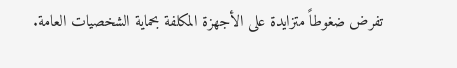تفرض ضغوطاً متزايدة على الأجهزة المكلفة بحماية الشخصيات العامة.